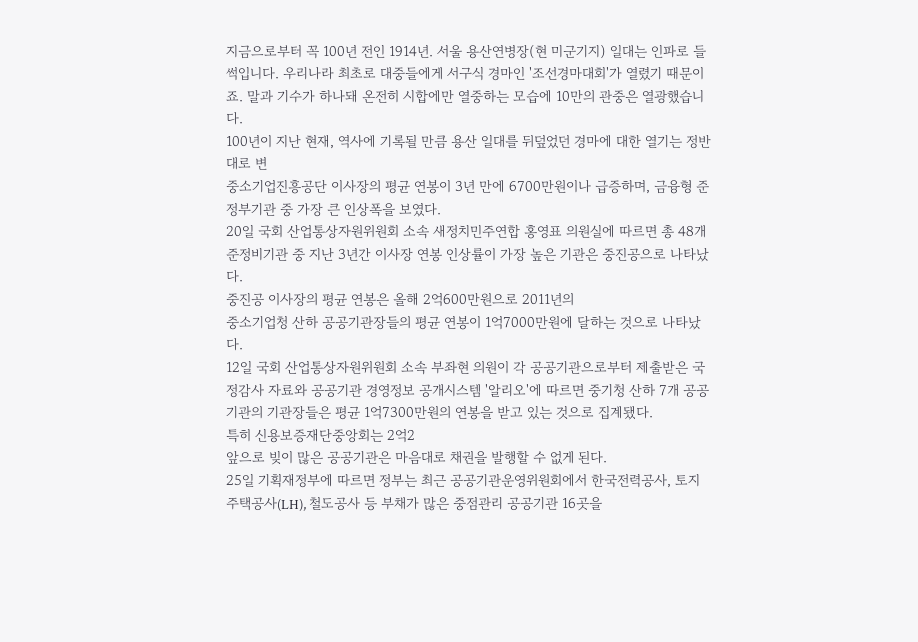지금으로부터 꼭 100년 전인 1914년. 서울 용산연병장(현 미군기지) 일대는 인파로 들썩입니다. 우리나라 최초로 대중들에게 서구식 경마인 '조선경마대회'가 열렸기 때문이죠. 말과 기수가 하나돼 온전히 시합에만 열중하는 모습에 10만의 관중은 열광했습니다.
100년이 지난 현재, 역사에 기록될 만큼 용산 일대를 뒤덮었던 경마에 대한 열기는 정반대로 변
중소기업진흥공단 이사장의 평균 연봉이 3년 만에 6700만원이나 급증하며, 금융형 준정부기관 중 가장 큰 인상폭을 보였다.
20일 국회 산업통상자원위원회 소속 새정치민주연합 홍영표 의원실에 따르면 총 48개 준정비기관 중 지난 3년간 이사장 연봉 인상률이 가장 높은 기관은 중진공으로 나타났다.
중진공 이사장의 평균 연봉은 올해 2억600만원으로 2011년의
중소기업청 산하 공공기관장들의 평균 연봉이 1억7000만원에 달하는 것으로 나타났다.
12일 국회 산업통상자원위원회 소속 부좌현 의원이 각 공공기관으로부터 제출받은 국정감사 자료와 공공기관 경영정보 공개시스템 '알리오'에 따르면 중기청 산하 7개 공공기관의 기관장들은 평균 1억7300만원의 연봉을 받고 있는 것으로 집계됐다.
특히 신용보증재단중앙회는 2억2
앞으로 빚이 많은 공공기관은 마음대로 채권을 발행할 수 없게 된다.
25일 기획재정부에 따르면 정부는 최근 공공기관운영위원회에서 한국전력공사, 토지주택공사(LH), 철도공사 등 부채가 많은 중점관리 공공기관 16곳을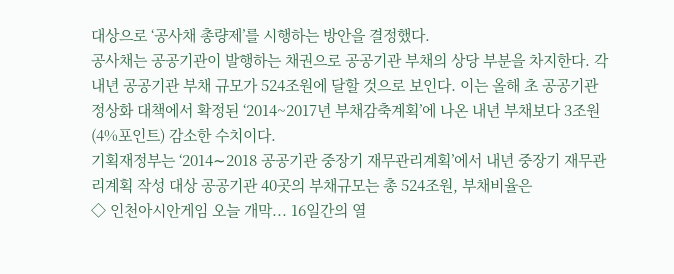대상으로 ‘공사채 총량제’를 시행하는 방안을 결정했다.
공사채는 공공기관이 발행하는 채권으로 공공기관 부채의 상당 부분을 차지한다. 각
내년 공공기관 부채 규모가 524조원에 달할 것으로 보인다. 이는 올해 초 공공기관 정상화 대책에서 확정된 ‘2014~2017년 부채감축계획’에 나온 내년 부채보다 3조원(4%포인트) 감소한 수치이다.
기획재정부는 ‘2014∼2018 공공기관 중장기 재무관리계획’에서 내년 중장기 재무관리계획 작성 대상 공공기관 40곳의 부채규모는 총 524조원, 부채비율은
◇ 인천아시안게임 오늘 개막... 16일간의 열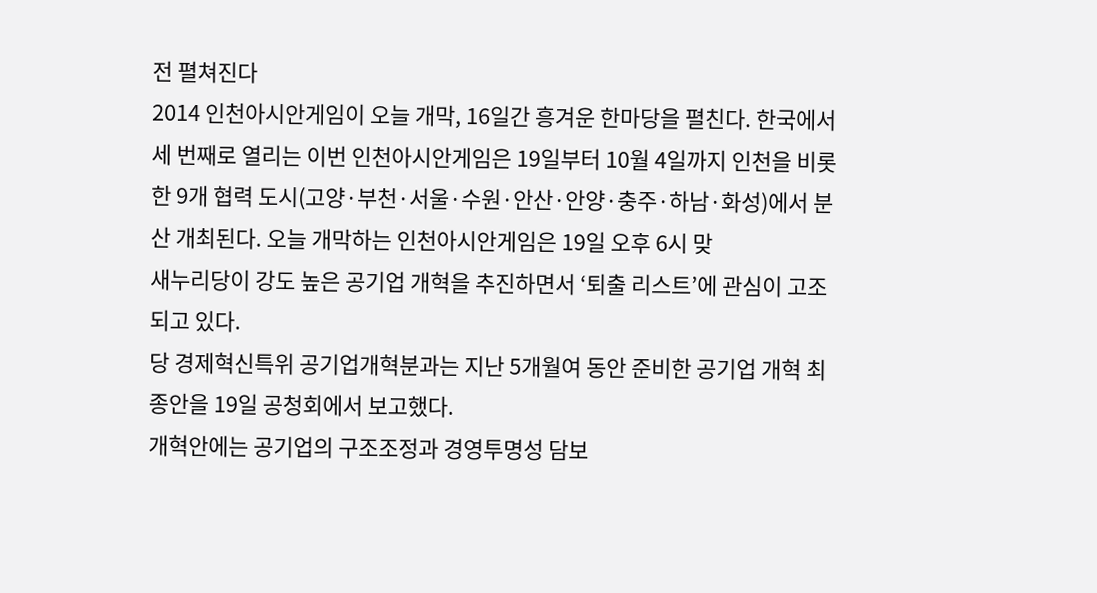전 펼쳐진다
2014 인천아시안게임이 오늘 개막, 16일간 흥겨운 한마당을 펼친다. 한국에서 세 번째로 열리는 이번 인천아시안게임은 19일부터 10월 4일까지 인천을 비롯한 9개 협력 도시(고양·부천·서울·수원·안산·안양·충주·하남·화성)에서 분산 개최된다. 오늘 개막하는 인천아시안게임은 19일 오후 6시 맞
새누리당이 강도 높은 공기업 개혁을 추진하면서 ‘퇴출 리스트’에 관심이 고조되고 있다.
당 경제혁신특위 공기업개혁분과는 지난 5개월여 동안 준비한 공기업 개혁 최종안을 19일 공청회에서 보고했다.
개혁안에는 공기업의 구조조정과 경영투명성 담보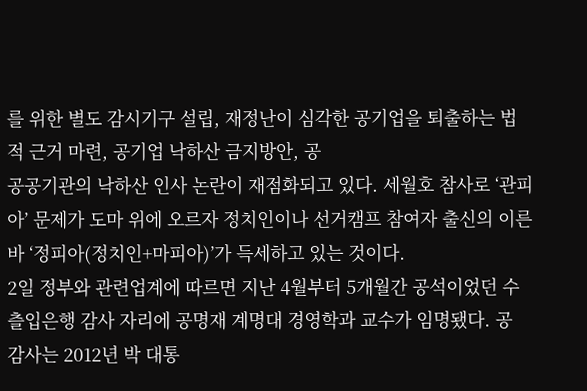를 위한 별도 감시기구 설립, 재정난이 심각한 공기업을 퇴출하는 법적 근거 마련, 공기업 낙하산 금지방안, 공
공공기관의 낙하산 인사 논란이 재점화되고 있다. 세월호 참사로 ‘관피아’ 문제가 도마 위에 오르자 정치인이나 선거캠프 참여자 출신의 이른바 ‘정피아(정치인+마피아)’가 득세하고 있는 것이다.
2일 정부와 관련업계에 따르면 지난 4월부터 5개월간 공석이었던 수츨입은행 감사 자리에 공명재 계명대 경영학과 교수가 임명됐다. 공 감사는 2012년 박 대통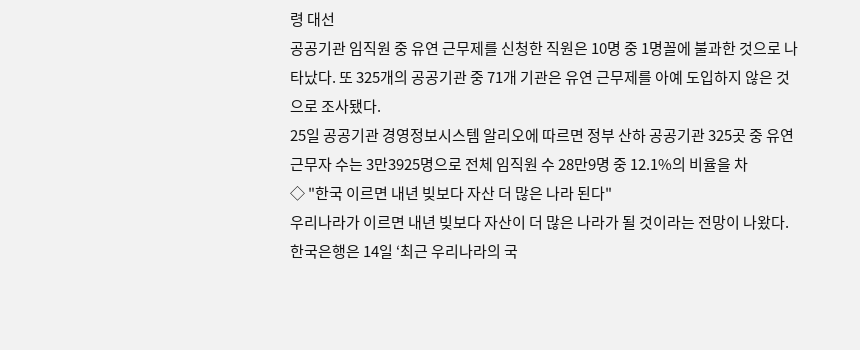령 대선
공공기관 임직원 중 유연 근무제를 신청한 직원은 10명 중 1명꼴에 불과한 것으로 나타났다. 또 325개의 공공기관 중 71개 기관은 유연 근무제를 아예 도입하지 않은 것으로 조사됐다.
25일 공공기관 경영정보시스템 알리오에 따르면 정부 산하 공공기관 325곳 중 유연 근무자 수는 3만3925명으로 전체 임직원 수 28만9명 중 12.1%의 비율을 차
◇ "한국 이르면 내년 빚보다 자산 더 많은 나라 된다"
우리나라가 이르면 내년 빚보다 자산이 더 많은 나라가 될 것이라는 전망이 나왔다. 한국은행은 14일 ‘최근 우리나라의 국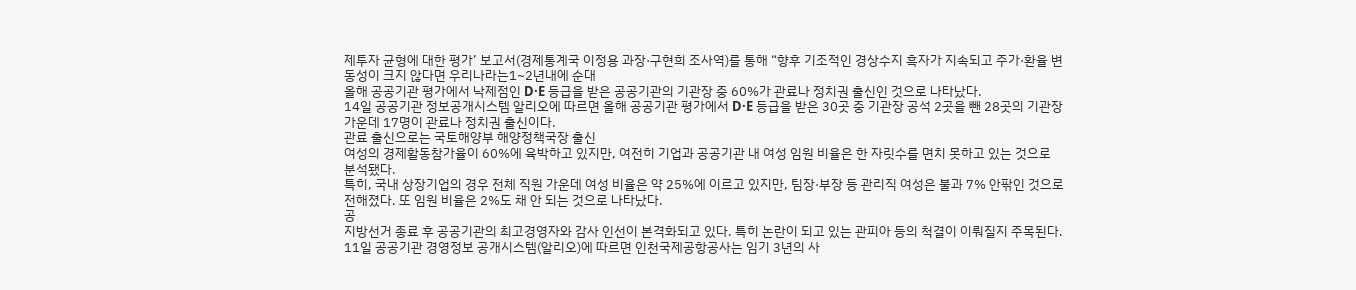제투자 균형에 대한 평가’ 보고서(경제통계국 이정용 과장·구현희 조사역)를 통해 “향후 기조적인 경상수지 흑자가 지속되고 주가·환율 변동성이 크지 않다면 우리나라는1~2년내에 순대
올해 공공기관 평가에서 낙제점인 D·E 등급을 받은 공공기관의 기관장 중 60%가 관료나 정치권 출신인 것으로 나타났다.
14일 공공기관 정보공개시스템 알리오에 따르면 올해 공공기관 평가에서 D·E 등급을 받은 30곳 중 기관장 공석 2곳을 뺀 28곳의 기관장 가운데 17명이 관료나 정치권 출신이다.
관료 출신으로는 국토해양부 해양정책국장 출신
여성의 경제활동참가율이 60%에 육박하고 있지만, 여전히 기업과 공공기관 내 여성 임원 비율은 한 자릿수를 면치 못하고 있는 것으로 분석됐다.
특히, 국내 상장기업의 경우 전체 직원 가운데 여성 비율은 약 25%에 이르고 있지만, 팀장·부장 등 관리직 여성은 불과 7% 안팎인 것으로 전해졌다. 또 임원 비율은 2%도 채 안 되는 것으로 나타났다.
공
지방선거 종료 후 공공기관의 최고경영자와 감사 인선이 본격화되고 있다. 특히 논란이 되고 있는 관피아 등의 척결이 이뤄질지 주목된다.
11일 공공기관 경영정보 공개시스템(알리오)에 따르면 인천국제공항공사는 임기 3년의 사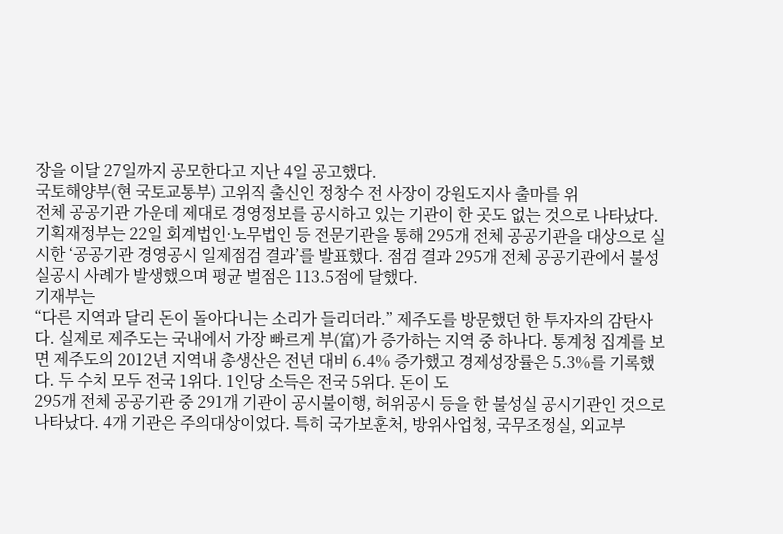장을 이달 27일까지 공모한다고 지난 4일 공고했다.
국토해양부(현 국토교통부) 고위직 출신인 정창수 전 사장이 강원도지사 출마를 위
전체 공공기관 가운데 제대로 경영정보를 공시하고 있는 기관이 한 곳도 없는 것으로 나타났다.
기획재정부는 22일 회계법인·노무법인 등 전문기관을 통해 295개 전체 공공기관을 대상으로 실시한 ‘공공기관 경영공시 일제점검 결과’를 발표했다. 점검 결과 295개 전체 공공기관에서 불성실공시 사례가 발생했으며 평균 벌점은 113.5점에 달했다.
기재부는
“다른 지역과 달리 돈이 돌아다니는 소리가 들리더라.” 제주도를 방문했던 한 투자자의 감탄사다. 실제로 제주도는 국내에서 가장 빠르게 부(富)가 증가하는 지역 중 하나다. 통계청 집계를 보면 제주도의 2012년 지역내 총생산은 전년 대비 6.4% 증가했고 경제성장률은 5.3%를 기록했다. 두 수치 모두 전국 1위다. 1인당 소득은 전국 5위다. 돈이 도
295개 전체 공공기관 중 291개 기관이 공시불이행, 허위공시 등을 한 불성실 공시기관인 것으로 나타났다. 4개 기관은 주의대상이었다. 특히 국가보훈처, 방위사업청, 국무조정실, 외교부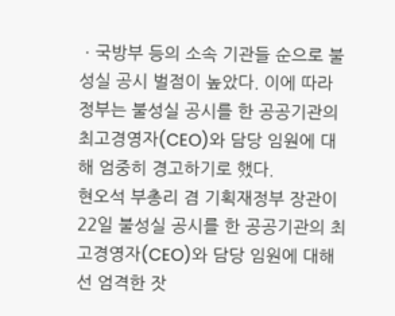ㆍ국방부 등의 소속 기관들 순으로 불성실 공시 벌점이 높았다. 이에 따라 정부는 불성실 공시를 한 공공기관의 최고경영자(CEO)와 담당 임원에 대해 엄중히 경고하기로 했다.
현오석 부총리 겸 기획재정부 장관이 22일 불성실 공시를 한 공공기관의 최고경영자(CEO)와 담당 임원에 대해선 엄격한 잣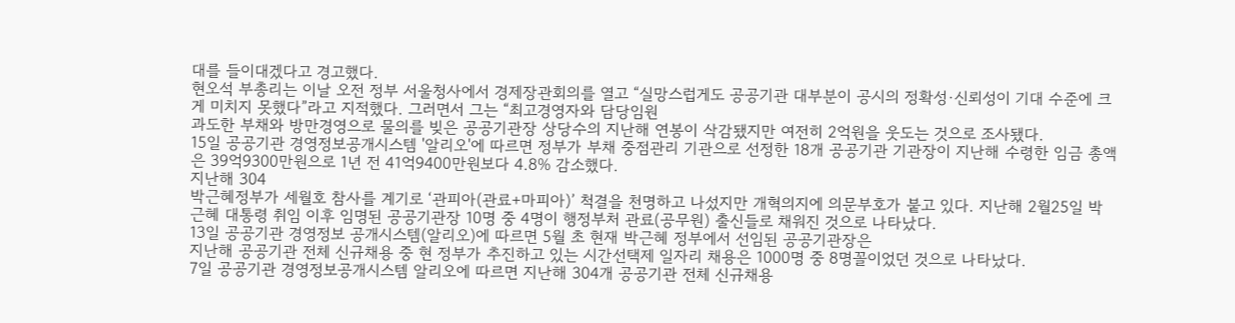대를 들이대겠다고 경고했다.
현오석 부총리는 이날 오전 정부 서울청사에서 경제장관회의를 열고 “실망스럽게도 공공기관 대부분이 공시의 정확성·신뢰성이 기대 수준에 크게 미치지 못했다”라고 지적했다. 그러면서 그는 “최고경영자와 담당임원
과도한 부채와 방만경영으로 물의를 빚은 공공기관장 상당수의 지난해 연봉이 삭감됐지만 여전히 2억원을 웃도는 것으로 조사됐다.
15일 공공기관 경영정보공개시스템 '알리오'에 따르면 정부가 부채 중점관리 기관으로 선정한 18개 공공기관 기관장이 지난해 수령한 임금 총액은 39억9300만원으로 1년 전 41억9400만원보다 4.8% 감소했다.
지난해 304
박근혜정부가 세월호 참사를 계기로 ‘관피아(관료+마피아)’ 척결을 천명하고 나섰지만 개혁의지에 의문부호가 붙고 있다. 지난해 2월25일 박근혜 대통령 취임 이후 임명된 공공기관장 10명 중 4명이 행정부처 관료(공무원) 출신들로 채워진 것으로 나타났다.
13일 공공기관 경영정보 공개시스템(알리오)에 따르면 5월 초 현재 박근혜 정부에서 선임된 공공기관장은
지난해 공공기관 전체 신규채용 중 현 정부가 추진하고 있는 시간선택제 일자리 채용은 1000명 중 8명꼴이었던 것으로 나타났다.
7일 공공기관 경영정보공개시스템 알리오에 따르면 지난해 304개 공공기관 전체 신규채용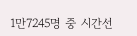1만7245명 중 시간선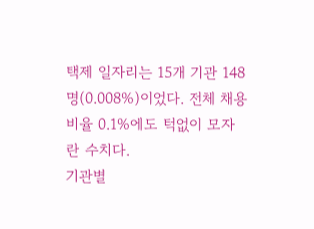택제 일자리는 15개 기관 148명(0.008%)이었다. 전체 채용 비율 0.1%에도 턱없이 모자란 수치다.
기관별